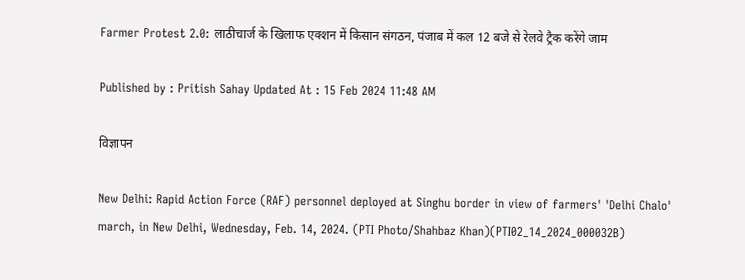Farmer Protest 2.0: लाठीचार्ज के खिलाफ एक्शन में किसान संगठन, पंजाब में कल 12 बजे से रेलवे ट्रैक करेंगे जाम

Published by : Pritish Sahay Updated At : 15 Feb 2024 11:48 AM

विज्ञापन

New Delhi: Rapid Action Force (RAF) personnel deployed at Singhu border in view of farmers' 'Delhi Chalo' march, in New Delhi, Wednesday, Feb. 14, 2024. (PTI Photo/Shahbaz Khan)(PTI02_14_2024_000032B)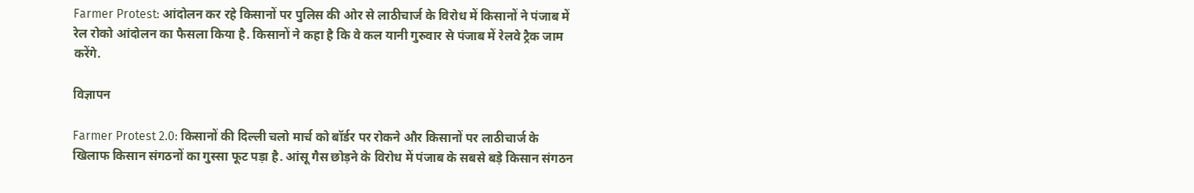Farmer Protest: आंदोलन कर रहे किसानों पर पुलिस की ओर से लाठीचार्ज के विरोध में किसानों ने पंजाब में रेल रोको आंदोलन का फैसला किया है. किसानों ने कहा है कि वे कल यानी गुरुवार से पंजाब में रेलवे ट्रैक जाम करेंगे.

विज्ञापन

Farmer Protest 2.0: किसानों की दिल्ली चलो मार्च को बॉर्डर पर रोकने और किसानों पर लाठीचार्ज के खिलाफ किसान संगठनों का गुस्सा फूट पड़ा है. आंसू गैस छोड़ने के विरोध में पंजाब के सबसे बड़े किसान संगठन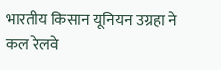भारतीय किसान यूनियन उग्रहा ने कल रेलवे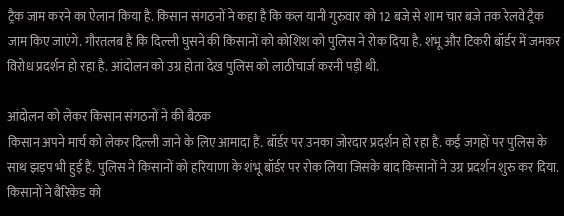ट्रैक जाम करने का ऐलान किया है. किसान संगठनों ने कहा है कि कल यानी गुरुवार को 12 बजे से शाम चार बजे तक रेलवे ट्रैक जाम किए जाएंगे. गौरतलब है कि दिल्ली घुसने की किसानों को कोशिश को पुलिस ने रोक दिया है. शंभू और टिकरी बॉर्डर में जमकर विरोध प्रदर्शन हो रहा है. आंदोलन को उग्र होता देख पुलिस को लाठीचार्ज करनी पड़ी थी.

आंदोलन को लेकर किसान संगठनों ने की बैठक
किसान अपने मार्च को लेकर दिल्ली जाने के लिए आमादा हैं. बॉर्डर पर उनका जोरदार प्रदर्शन हो रहा है. कई जगहों पर पुलिस के साथ झड़प भी हुई हैं. पुलिस ने किसानों को हरियाणा के शंभू बॉर्डर पर रोक लिया जिसके बाद किसानों ने उग्र प्रदर्शन शुरु कर दिया. किसानों ने बैरिकेड को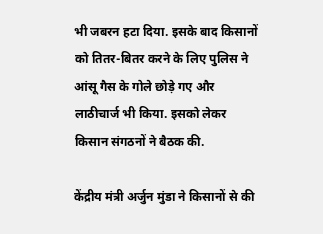भी जबरन हटा दिया. इसके बाद किसानों को तितर-बितर करने के लिए पुलिस ने आंसू गैस के गोले छोड़े गए और लाठीचार्ज भी किया. इसको लेकर किसान संगठनों ने बैठक की.

केंद्रीय मंत्री अर्जुन मुंडा ने किसानों से की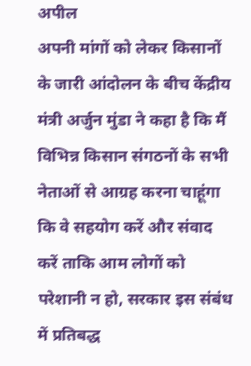अपील
अपनी मांगों को लेकर किसानों के जारी आंदोलन के बीच केंद्रीय मंत्री अर्जुन मुंडा ने कहा है कि मैं विभिन्न किसान संगठनों के सभी नेताओं से आग्रह करना चाहूंगा कि वे सहयोग करें और संवाद करें ताकि आम लोगों को परेशानी न हो, सरकार इस संबंध में प्रतिबद्ध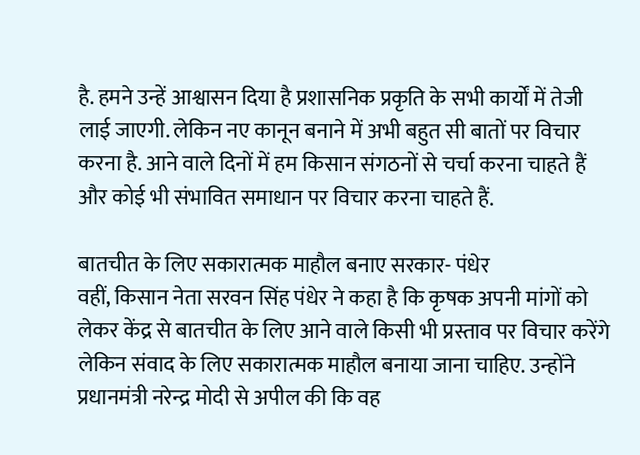है. हमने उन्हें आश्वासन दिया है प्रशासनिक प्रकृति के सभी कार्यों में तेजी लाई जाएगी. लेकिन नए कानून बनाने में अभी बहुत सी बातों पर विचार करना है. आने वाले दिनों में हम किसान संगठनों से चर्चा करना चाहते हैं और कोई भी संभावित समाधान पर विचार करना चाहते हैं.

बातचीत के लिए सकारात्मक माहौल बनाए सरकार- पंधेर
वहीं, किसान नेता सरवन सिंह पंधेर ने कहा है कि कृषक अपनी मांगों को लेकर केंद्र से बातचीत के लिए आने वाले किसी भी प्रस्ताव पर विचार करेंगे लेकिन संवाद के लिए सकारात्मक माहौल बनाया जाना चाहिए. उन्होंने प्रधानमंत्री नरेन्द्र मोदी से अपील की कि वह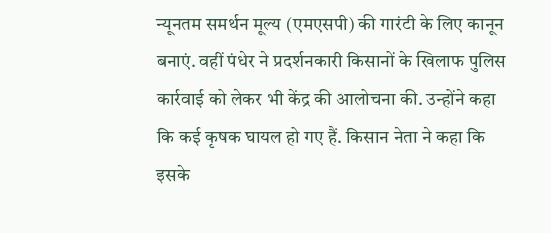न्यूनतम समर्थन मूल्य (एमएसपी) की गारंटी के लिए कानून बनाएं. वहीं पंधेर ने प्रदर्शनकारी किसानों के खिलाफ पुलिस कार्रवाई को लेकर भी केंद्र की आलोचना की. उन्होंने कहा कि कई कृषक घायल हो गए हैं. किसान नेता ने कहा कि इसके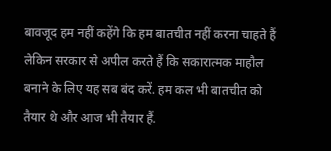बावजूद हम नहीं कहेंगे कि हम बातचीत नहीं करना चाहते हैं लेकिन सरकार से अपील करते हैं कि सकारात्मक माहौल बनाने के लिए यह सब बंद करें. हम कल भी बातचीत को तैयार थे और आज भी तैयार हैं.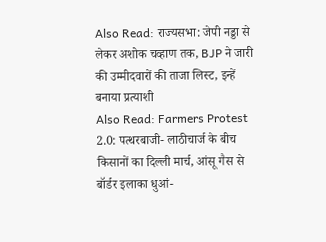Also Read: राज्यसभा: जेपी नड्डा से लेकर अशोक चव्हाण तक, BJP ने जारी की उम्मीदवारों की ताजा लिस्ट, इन्हें बनाया प्रत्याशी
Also Read: Farmers Protest 2.0: पत्थरबाजी- लाठीचार्ज के बीच किसानों का दिल्ली मार्च, आंसू गैस से बॉर्डर इलाका धुआं-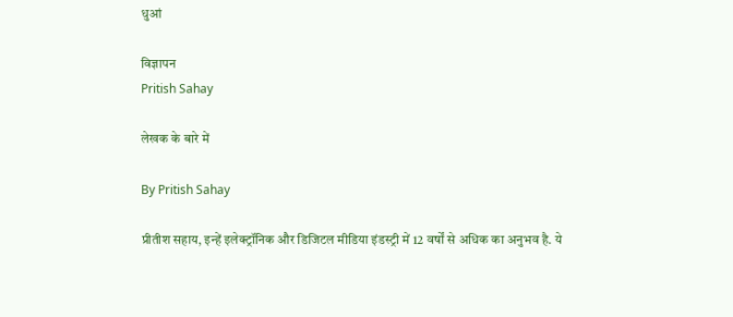धुआं

विज्ञापन
Pritish Sahay

लेखक के बारे में

By Pritish Sahay

प्रीतीश सहाय, इन्हें इलेक्ट्रॉनिक और डिजिटल मीडिया इंडस्ट्री में 12 वर्षों से अधिक का अनुभव है. ये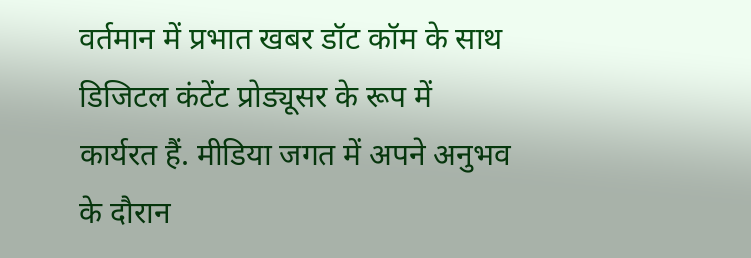वर्तमान में प्रभात खबर डॉट कॉम के साथ डिजिटल कंटेंट प्रोड्यूसर के रूप में कार्यरत हैं. मीडिया जगत में अपने अनुभव के दौरान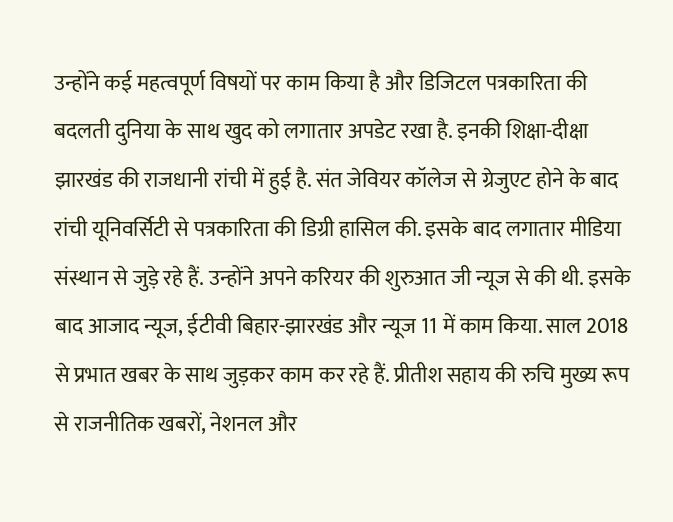उन्होंने कई महत्वपूर्ण विषयों पर काम किया है और डिजिटल पत्रकारिता की बदलती दुनिया के साथ खुद को लगातार अपडेट रखा है. इनकी शिक्षा-दीक्षा झारखंड की राजधानी रांची में हुई है. संत जेवियर कॉलेज से ग्रेजुएट होने के बाद रांची यूनिवर्सिटी से पत्रकारिता की डिग्री हासिल की. इसके बाद लगातार मीडिया संस्थान से जुड़े रहे हैं. उन्होंने अपने करियर की शुरुआत जी न्यूज से की थी. इसके बाद आजाद न्यूज, ईटीवी बिहार-झारखंड और न्यूज 11 में काम किया. साल 2018 से प्रभात खबर के साथ जुड़कर काम कर रहे हैं. प्रीतीश सहाय की रुचि मुख्य रूप से राजनीतिक खबरों, नेशनल और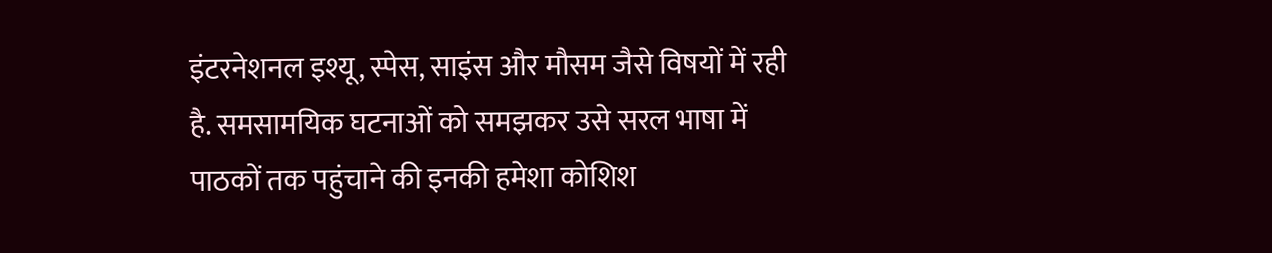इंटरनेशनल इश्यू, स्पेस, साइंस और मौसम जैसे विषयों में रही है. समसामयिक घटनाओं को समझकर उसे सरल भाषा में पाठकों तक पहुंचाने की इनकी हमेशा कोशिश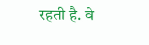रहती है. वे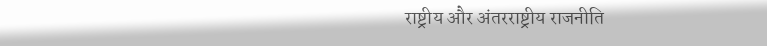राष्ट्रीय और अंतरराष्ट्रीय राजनीति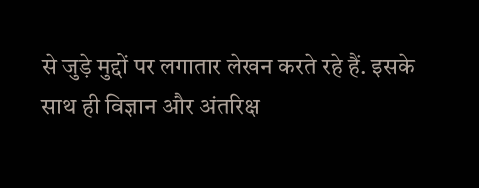से जुड़े मुद्दों पर लगातार लेखन करते रहे हैं. इसके साथ ही विज्ञान और अंतरिक्ष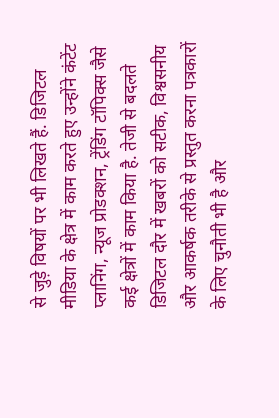से जुड़े विषयों पर भी लिखते हैं. डिजिटल मीडिया के क्षेत्र में काम करते हुए उन्होंने कंटेंट प्लानिंग, न्यूज प्रोडक्शन, ट्रेंडिंग टॉपिक्स जैसे कई क्षेत्रों में काम किया है. तेजी से बदलते डिजिटल दौर में खबरों को सटीक, विश्वसनीय और आकर्षक तरीके से प्रस्तुत करना पत्रकारों के लिए चुनौती भी है और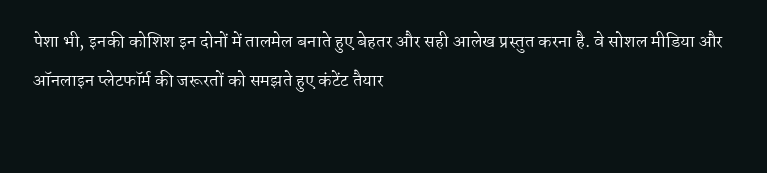पेशा भी, इनकी कोशिश इन दोनों में तालमेल बनाते हुए बेहतर और सही आलेख प्रस्तुत करना है. वे सोशल मीडिया और ऑनलाइन प्लेटफॉर्म की जरूरतों को समझते हुए कंटेंट तैयार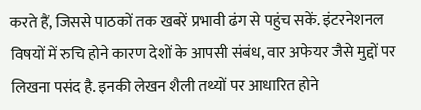करते हैं, जिससे पाठकों तक खबरें प्रभावी ढंग से पहुंच सकें. इंटरनेशनल विषयों में रुचि होने कारण देशों के आपसी संबंध, वार अफेयर जैसे मुद्दों पर लिखना पसंद है. इनकी लेखन शैली तथ्यों पर आधारित होने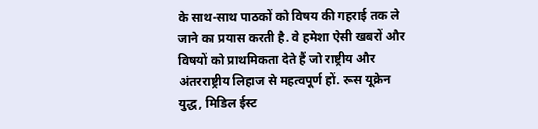के साथ-साथ पाठकों को विषय की गहराई तक ले जाने का प्रयास करती है. वे हमेशा ऐसी खबरों और विषयों को प्राथमिकता देते हैं जो राष्ट्रीय और अंतरराष्ट्रीय लिहाज से महत्वपूर्ण हों. रूस यूक्रेन युद्ध, मिडिल ईस्ट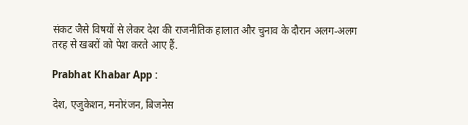संकट जैसे विषयों से लेकर देश की राजनीतिक हालात और चुनाव के दौरान अलग-अलग तरह से खबरों को पेश करते आए हैं.

Prabhat Khabar App :

देश, एजुकेशन, मनोरंजन, बिजनेस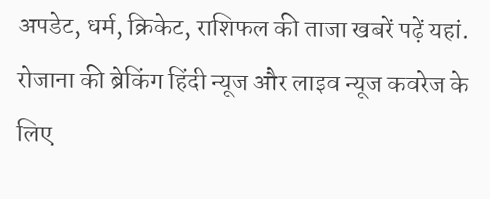अपडेट, धर्म, क्रिकेट, राशिफल की ताजा खबरें पढ़ें यहां. रोजाना की ब्रेकिंग हिंदी न्यूज और लाइव न्यूज कवरेज के लिए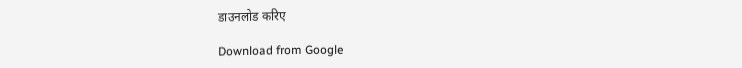डाउनलोड करिए

Download from Google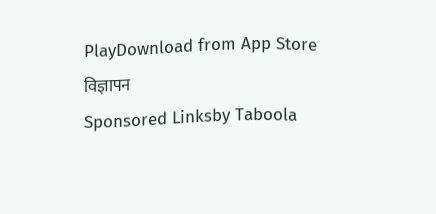PlayDownload from App Store
विज्ञापन
Sponsored Linksby Taboola